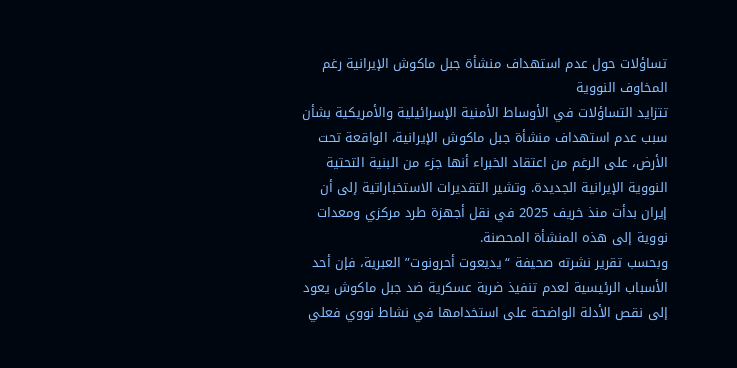تساؤلات حول عدم استهداف منشأة جبل ماكوش الإيرانية رغم المخاوف النووية
تتزايد التساؤلات في الأوساط الأمنية الإسرائيلية والأمريكية بشأن سبب عدم استهداف منشأة جبل ماكوش الإيرانية، الواقعة تحت الأرض، على الرغم من اعتقاد الخبراء أنها جزء من البنية التحتية النووية الإيرانية الجديدة. وتشير التقديرات الاستخباراتية إلى أن إيران بدأت منذ خريف 2025 في نقل أجهزة طرد مركزي ومعدات نووية إلى هذه المنشأة المحصنة.
وبحسب تقرير نشرته صحيفة “يديعوت أحرونوت” العبرية، فإن أحد الأسباب الرئيسية لعدم تنفيذ ضربة عسكرية ضد جبل ماكوش يعود إلى نقص الأدلة الواضحة على استخدامها في نشاط نووي فعلي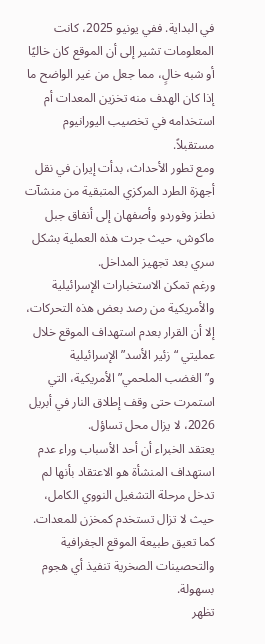في البداية. ففي يونيو 2025، كانت المعلومات تشير إلى أن الموقع كان خاليًا أو شبه خالٍ، مما جعل من غير الواضح ما إذا كان الهدف منه تخزين المعدات أم استخدامه في تخصيب اليورانيوم مستقبلاً.
ومع تطور الأحداث، بدأت إيران في نقل أجهزة الطرد المركزي المتبقية من منشآت نطنز وفوردو وأصفهان إلى أنفاق جبل ماكوش، حيث جرت هذه العملية بشكل سري بعد تجهيز المداخل.
ورغم تمكن الاستخبارات الإسرائيلية والأمريكية من رصد بعض هذه التحركات، إلا أن القرار بعدم استهداف الموقع خلال عمليتي “زئير الأسد” الإسرائيلية و”الغضب الملحمي” الأمريكية، التي استمرت حتى وقف إطلاق النار في أبريل 2026، لا يزال محل تساؤل.
يعتقد الخبراء أن أحد الأسباب وراء عدم استهداف المنشأة هو الاعتقاد بأنها لم تدخل مرحلة التشغيل النووي الكامل، حيث لا تزال تستخدم كمخزن للمعدات. كما تعيق طبيعة الموقع الجغرافية والتحصينات الصخرية تنفيذ أي هجوم بسهولة.
تظهر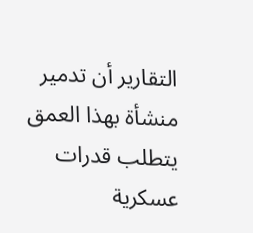التقارير أن تدمير منشأة بهذا العمق يتطلب قدرات عسكرية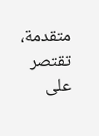متقدمة، تقتصر على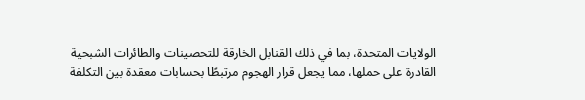الولايات المتحدة، بما في ذلك القنابل الخارقة للتحصينات والطائرات الشبحية القادرة على حملها، مما يجعل قرار الهجوم مرتبطًا بحسابات معقدة بين التكلفة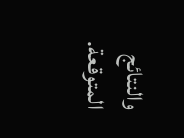والنتائج المتوقعة.